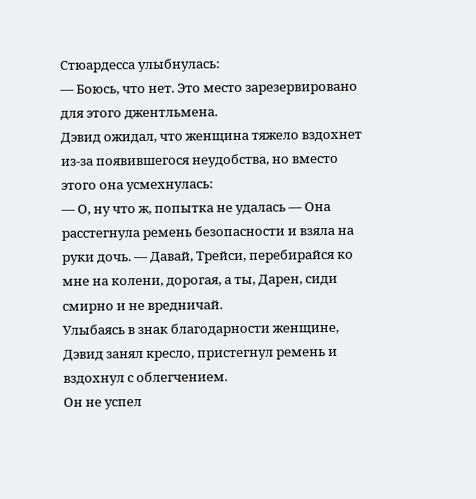Стюардесса улыбнулась:
— Боюсь, что нет. Это место зарезервировано для этого джентльмена.
Дэвид ожидал, что женщина тяжело вздохнет из-за появившегося неудобства, но вместо этого она усмехнулась:
— О, ну что ж, попытка не удалась — Она расстегнулa ремень безопасности и взяла на руки дочь. — Давай, Трейси, перебирайся ко мне на колени, дорогая, а ты, Дарен, сиди смирно и не вредничай.
Улыбаясь в знак благодарности женщине, Дэвид занял кресло, пристегнул ремень и вздохнул с облегчением.
Он не успел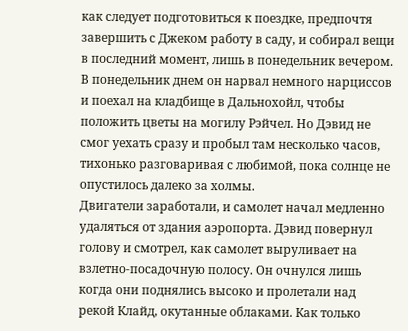как следует подготовиться к поездке, предпочтя завершить с Джеком работу в саду, и собирал вещи в последний момент, лишь в понедельник вечером. В понедельник днем он нарвал немного нарциссов и поехал на кладбище в Дальнохойл, чтобы положить цветы на могилу Рэйчел. Но Дэвид не смог уехать сразу и пробыл там несколько часов, тихонько разговаривая с любимой, пока солнце не опустилось далеко за холмы.
Двигатели заработали, и самолет начал медленно удаляться от здания аэропорта. Дэвид повернул голову и смотрел, как самолет выруливает на взлетно-посадочную полосу. Он очнулся лишь когда они поднялись высоко и пролетали над рекой Клайд, окутанные облаками. Как только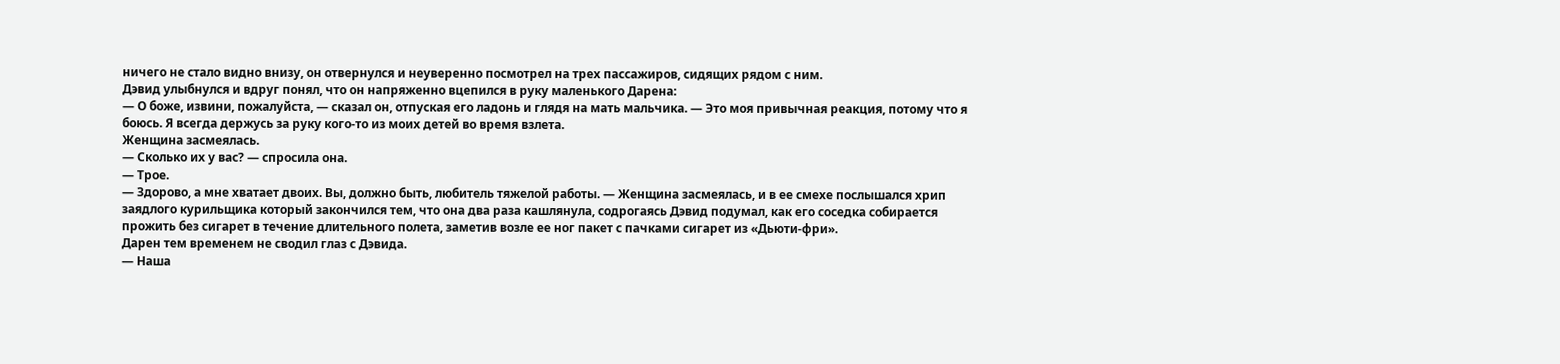ничего не стало видно внизу, он отвернулся и неуверенно посмотрел на трех пассажиров, сидящих рядом с ним.
Дэвид улыбнулся и вдруг понял, что он напряженно вцепился в руку маленького Дарена:
— О боже, извини, пожалуйста, — сказал он, отпуская его ладонь и глядя на мать мальчика. — Это моя привычная реакция, потому что я боюсь. Я всегда держусь за руку кого-то из моих детей во время взлета.
Женщина засмеялась.
— Сколько их у вас? — спросила она.
— Трое.
— Здорово, а мне хватает двоих. Вы, должно быть, любитель тяжелой работы. — Женщина засмеялась, и в ее смехе послышался хрип заядлого курильщика который закончился тем, что она два раза кашлянула, содрогаясь Дэвид подумал, как его соседка собирается прожить без сигарет в течение длительного полета, заметив возле ее ног пакет с пачками сигарет из «Дьюти-фри».
Дарен тем временем не сводил глаз с Дэвида.
— Наша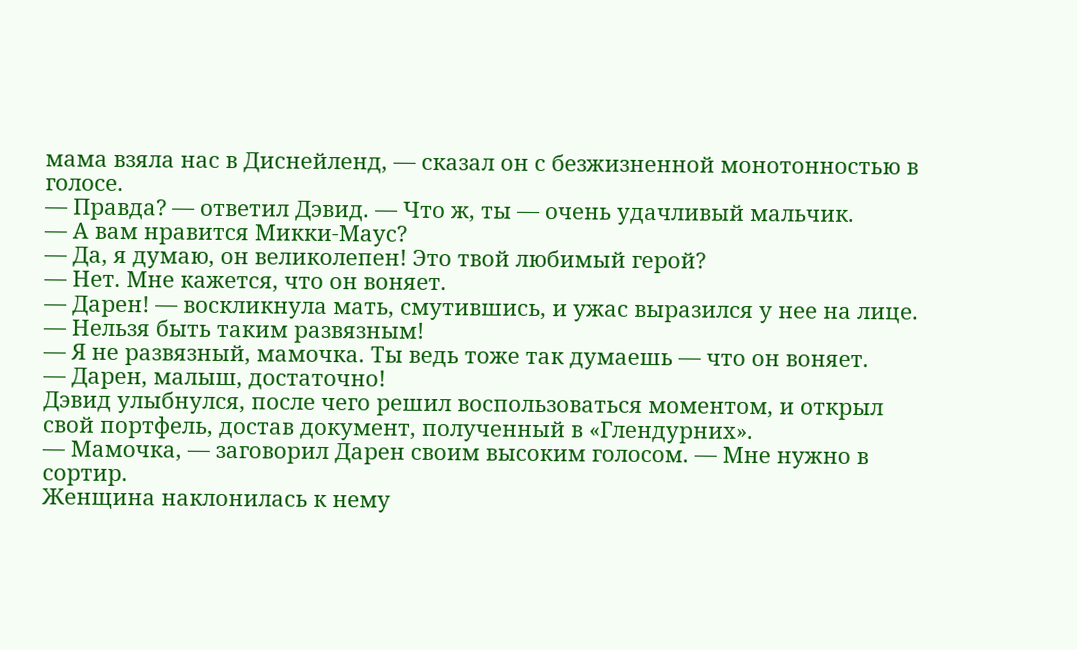мама взяла нас в Диснейленд, — сказал он с безжизненной монотонностью в голосе.
— Правда? — ответил Дэвид. — Что ж, ты — очень удачливый мальчик.
— А вам нравится Микки-Маус?
— Да, я думаю, он великолепен! Это твой любимый герой?
— Нет. Мне кажется, что он воняет.
— Дарен! — воскликнула мать, смутившись, и ужас выразился у нее на лице. — Нельзя быть таким развязным!
— Я не развязный, мамочка. Ты ведь тоже так думаешь — что он воняет.
— Дарен, малыш, достаточно!
Дэвид улыбнулся, после чего решил воспользоваться моментом, и открыл свой портфель, достав документ, полученный в «Глендурних».
— Мамочка, — заговорил Дарен своим высоким голосом. — Мне нужно в сортир.
Женщина наклонилась к нему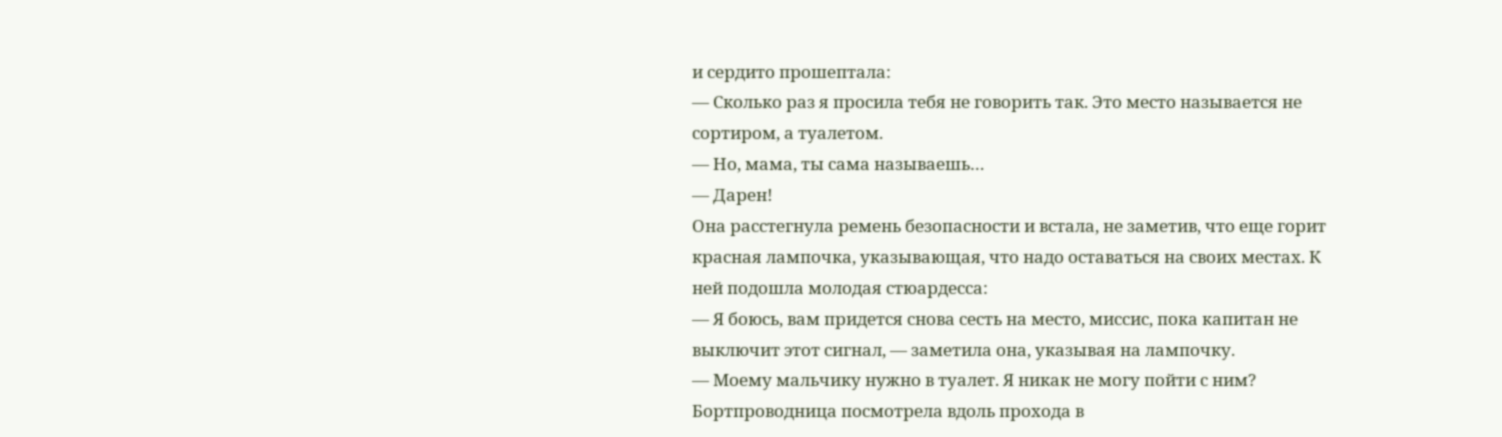и сердито прошептала:
— Сколько раз я просила тебя не говорить так. Это место называется не сортиром, а туалетом.
— Но, мама, ты сама называешь…
— Дарен!
Она расстегнула ремень безопасности и встала, не заметив, что еще горит красная лампочка, указывающая, что надо оставаться на своих местах. К ней подошла молодая стюардесса:
— Я боюсь, вам придется снова сесть на место, миссис, пока капитан не выключит этот сигнал, — заметила она, указывая на лампочку.
— Моему мальчику нужно в туалет. Я никак не могу пойти с ним?
Бортпроводница посмотрела вдоль прохода в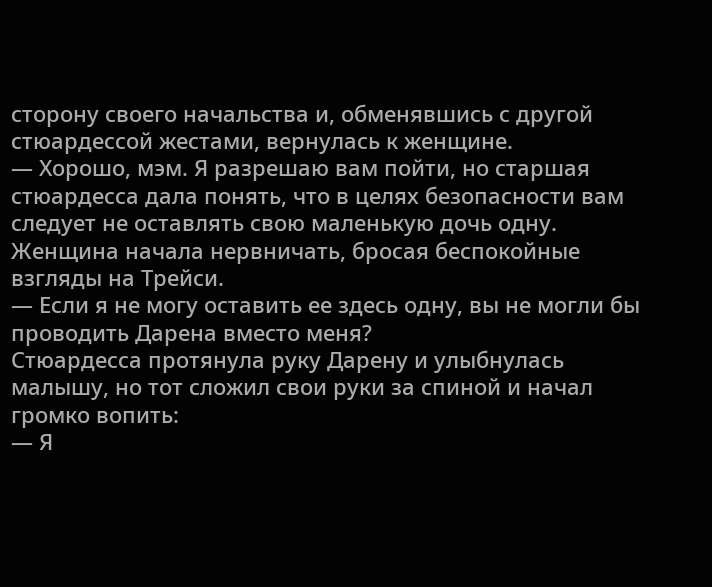сторону своего начальства и, обменявшись с другой стюардессой жестами, вернулась к женщине.
— Хорошо, мэм. Я разрешаю вам пойти, но старшая стюардесса дала понять, что в целях безопасности вам следует не оставлять свою маленькую дочь одну.
Женщина начала нервничать, бросая беспокойные взгляды на Трейси.
— Если я не могу оставить ее здесь одну, вы не могли бы проводить Дарена вместо меня?
Стюардесса протянула руку Дарену и улыбнулась малышу, но тот сложил свои руки за спиной и начал громко вопить:
— Я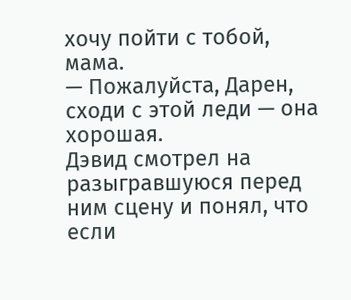хочу пойти с тобой, мама.
— Пожалуйста, Дарен, сходи с этой леди — она хорошая.
Дэвид смотрел на разыгравшуюся перед ним сцену и понял, что если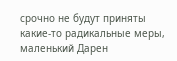срочно не будут приняты какие-то радикальные меры, маленький Дарен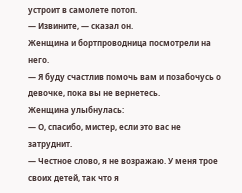устроит в самолете потоп.
— Извините, — сказал он.
Женщина и бортпроводница посмотрели на него.
— Я буду счастлив помочь вам и позабочусь о девочке, пока вы не вернетесь.
Женщина улыбнулась:
— О, спасибо, мистер, если это вас не затруднит.
— Честное слово, я не возражаю. У меня трое своих детей, так что я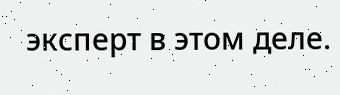эксперт в этом деле.